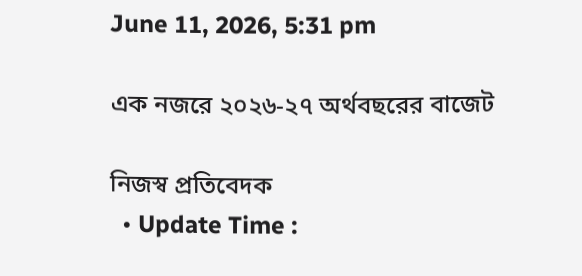June 11, 2026, 5:31 pm

এক নজরে ২০২৬-২৭ অর্থবছরের বাজেট

নিজস্ব প্রতিবেদক
  • Update Time :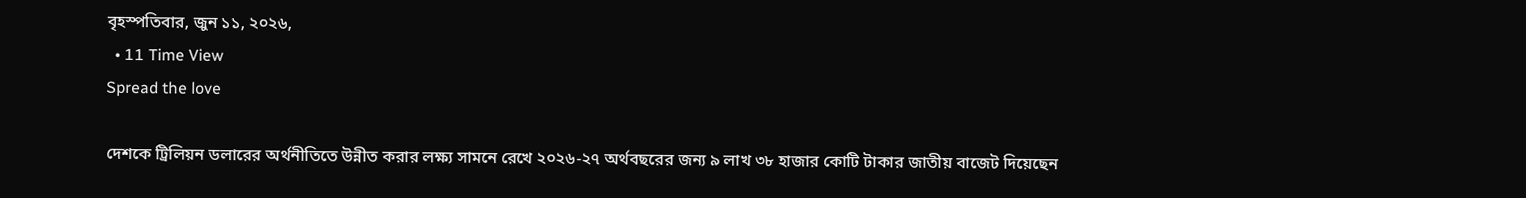বৃহস্পতিবার, জুন ১১, ২০২৬,
  • 11 Time View
Spread the love

দেশকে ট্রিলিয়ন ডলারের অর্থনীতিতে উন্নীত করার লক্ষ্য সামনে রেখে ২০২৬-২৭ অর্থবছরের জন্য ৯ লাখ ৩৮ হাজার কোটি টাকার জাতীয় বাজেট দিয়েছেন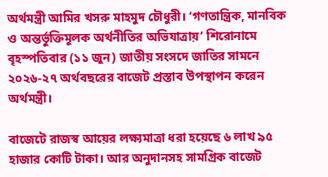অর্থমন্ত্রী আমির খসরু মাহমুদ চৌধুরী। ‘গণতান্ত্রিক, মানবিক ও অন্তর্ভুক্তিমূলক অর্থনীতির অভিযাত্রায়’ শিরোনামে বৃহস্পতিবার (১১ জুন) জাতীয় সংসদে জাতির সামনে ২০২৬-২৭ অর্থবছরের বাজেট প্রস্তাব উপস্থাপন করেন অর্থমন্ত্রী।

বাজেটে রাজস্ব আয়ের লক্ষ্যমাত্রা ধরা হয়েছে ৬ লাখ ৯৫ হাজার কোটি টাকা। আর অনুদানসহ সামগ্রিক বাজেট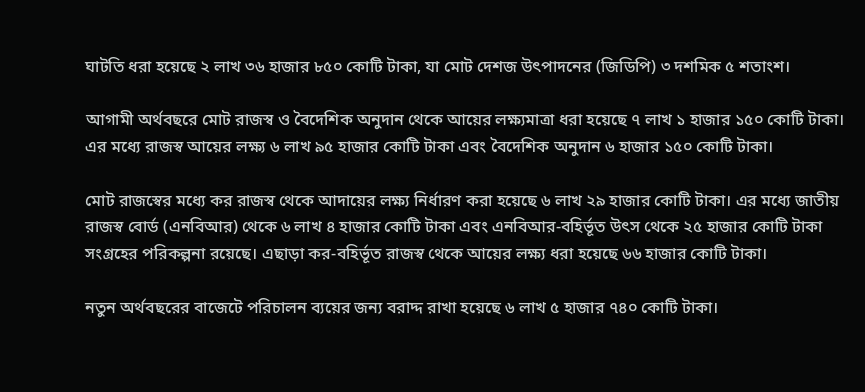ঘাটতি ধরা হয়েছে ২ লাখ ৩৬ হাজার ৮৫০ কোটি টাকা, যা মোট দেশজ উৎপাদনের (জিডিপি) ৩ দশমিক ৫ শতাংশ।

আগামী অর্থবছরে মোট রাজস্ব ও বৈদেশিক অনুদান থেকে আয়ের লক্ষ্যমাত্রা ধরা হয়েছে ৭ লাখ ১ হাজার ১৫০ কোটি টাকা। এর মধ্যে রাজস্ব আয়ের লক্ষ্য ৬ লাখ ৯৫ হাজার কোটি টাকা এবং বৈদেশিক অনুদান ৬ হাজার ১৫০ কোটি টাকা।

মোট রাজস্বের মধ্যে কর রাজস্ব থেকে আদায়ের লক্ষ্য নির্ধারণ করা হয়েছে ৬ লাখ ২৯ হাজার কোটি টাকা। এর মধ্যে জাতীয় রাজস্ব বোর্ড (এনবিআর) থেকে ৬ লাখ ৪ হাজার কোটি টাকা এবং এনবিআর-বহির্ভূত উৎস থেকে ২৫ হাজার কোটি টাকা সংগ্রহের পরিকল্পনা রয়েছে। এছাড়া কর-বহির্ভূত রাজস্ব থেকে আয়ের লক্ষ্য ধরা হয়েছে ৬৬ হাজার কোটি টাকা।

নতুন অর্থবছরের বাজেটে পরিচালন ব্যয়ের জন্য বরাদ্দ রাখা হয়েছে ৬ লাখ ৫ হাজার ৭৪০ কোটি টাকা।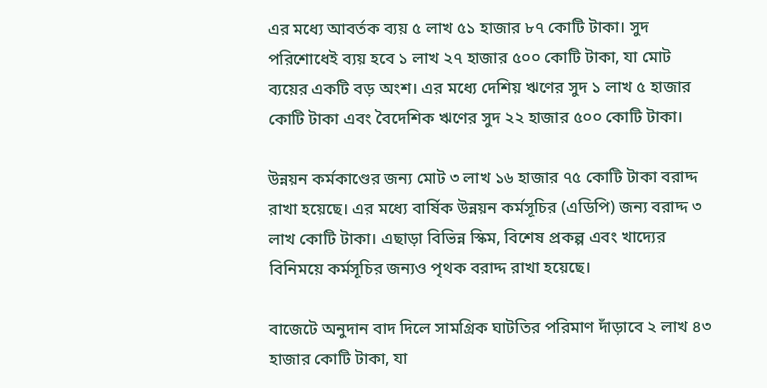এর মধ্যে আবর্তক ব্যয় ৫ লাখ ৫১ হাজার ৮৭ কোটি টাকা। সুদ পরিশোধেই ব্যয় হবে ১ লাখ ২৭ হাজার ৫০০ কোটি টাকা, যা মোট ব্যয়ের একটি বড় অংশ। এর মধ্যে দেশিয় ঋণের সুদ ১ লাখ ৫ হাজার কোটি টাকা এবং বৈদেশিক ঋণের সুদ ২২ হাজার ৫০০ কোটি টাকা।

উন্নয়ন কর্মকাণ্ডের জন্য মোট ৩ লাখ ১৬ হাজার ৭৫ কোটি টাকা বরাদ্দ রাখা হয়েছে। এর মধ্যে বার্ষিক উন্নয়ন কর্মসূচির (এডিপি) জন্য বরাদ্দ ৩ লাখ কোটি টাকা। এছাড়া বিভিন্ন স্কিম, বিশেষ প্রকল্প এবং খাদ্যের বিনিময়ে কর্মসূচির জন্যও পৃথক বরাদ্দ রাখা হয়েছে।

বাজেটে অনুদান বাদ দিলে সামগ্রিক ঘাটতির পরিমাণ দাঁড়াবে ২ লাখ ৪৩ হাজার কোটি টাকা, যা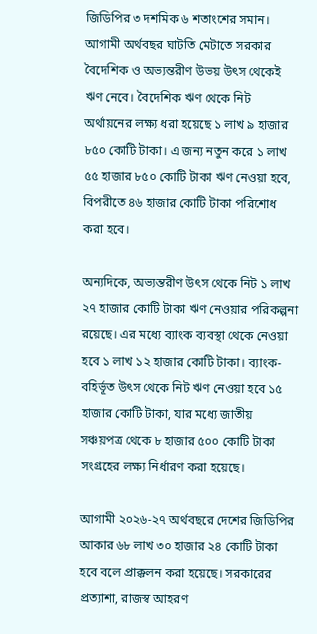জিডিপির ৩ দশমিক ৬ শতাংশের সমান। আগামী অর্থবছর ঘাটতি মেটাতে সরকার বৈদেশিক ও অভ্যন্তরীণ উভয় উৎস থেকেই ঋণ নেবে। বৈদেশিক ঋণ থেকে নিট অর্থায়নের লক্ষ্য ধরা হয়েছে ১ লাখ ৯ হাজার ৮৫০ কোটি টাকা। এ জন্য নতুন করে ১ লাখ ৫৫ হাজার ৮৫০ কোটি টাকা ঋণ নেওয়া হবে, বিপরীতে ৪৬ হাজার কোটি টাকা পরিশোধ করা হবে।

অন্যদিকে, অভ্যন্তরীণ উৎস থেকে নিট ১ লাখ ২৭ হাজার কোটি টাকা ঋণ নেওয়ার পরিকল্পনা রয়েছে। এর মধ্যে ব্যাংক ব্যবস্থা থেকে নেওয়া হবে ১ লাখ ১২ হাজার কোটি টাকা। ব্যাংক-বহির্ভূত উৎস থেকে নিট ঋণ নেওয়া হবে ১৫ হাজার কোটি টাকা, যার মধ্যে জাতীয় সঞ্চয়পত্র থেকে ৮ হাজার ৫০০ কোটি টাকা সংগ্রহের লক্ষ্য নির্ধারণ করা হয়েছে।

আগামী ২০২৬-২৭ অর্থবছরে দেশের জিডিপির আকার ৬৮ লাখ ৩০ হাজার ২৪ কোটি টাকা হবে বলে প্রাক্কলন করা হয়েছে। সরকারের প্রত্যাশা, রাজস্ব আহরণ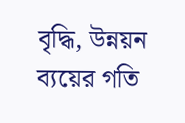বৃদ্ধি, উন্নয়ন ব্যয়ের গতি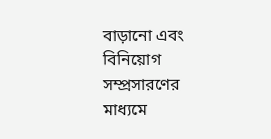বাড়ানো এবং বিনিয়োগ সম্প্রসারণের মাধ্যমে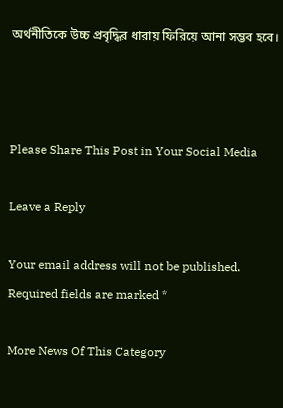অর্থনীতিকে উচ্চ প্রবৃদ্ধির ধারায় ফিরিয়ে আনা সম্ভব হবে।



Please Share This Post in Your Social Media

Leave a Reply

Your email address will not be published. Required fields are marked *

More News Of This Category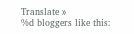Translate »
%d bloggers like this: